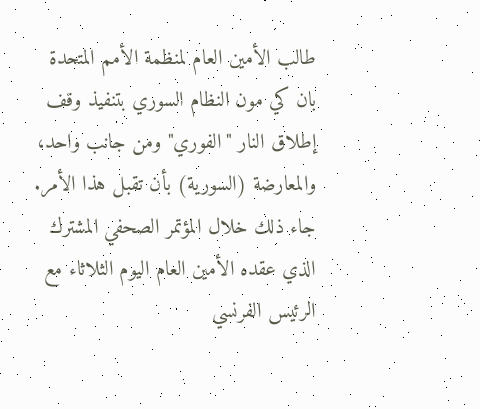طالب الأمين العام لمنظمة الأمم المتحدة بان كي مون النظام السوري بتنفيذ وقف إطلاق النار "الفوري" ومن جانب واحد، والمعارضة (السورية) بأن تقبل هذا الأمر.
جاء ذلك خلال المؤتمر الصحفي المشترك الذي عقده الأمين العام اليوم الثلاثاء مع الرئيس الفرنسي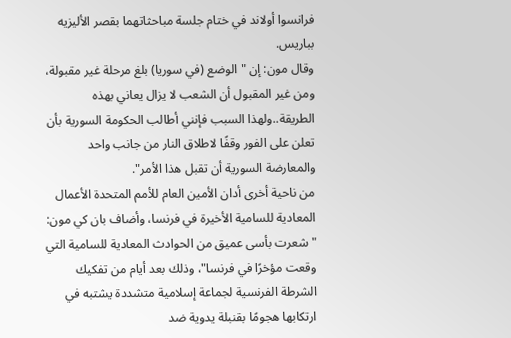فرانسوا أولاند في ختام جلسة مباحثاتهما بقصر الأليزيه بباريس.
وقال مون: إن "الوضع (في سوريا) بلغ مرحلة غير مقبولة، ومن غير المقبول أن الشعب لا يزال يعاني بهذه الطريقة..ولهذا السبب فإنني أطالب الحكومة السورية بأن تعلن على الفور وقفًا لاطلاق النار من جانب واحد والمعارضة السورية أن تقبل هذا الأمر".
من ناحية أخرى أدان الأمين العام للأمم المتحدة الأعمال المعادية للسامية الأخيرة في فرنسا، وأضاف بان كي مون: "شعرت بأسى عميق من الحوادث المعادية للسامية التي وقعت مؤخرًا في فرنسا"، وذلك بعد أيام من تفكيك الشرطة الفرنسية لجماعة إسلامية متشددة يشتبه في ارتكابها هجومًا بقنبلة يدوية ضد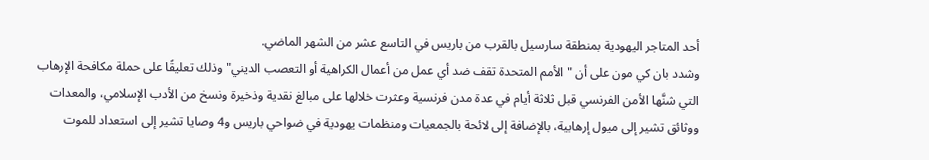أحد المتاجر اليهودية بمنطقة سارسيل بالقرب من باريس في التاسع عشر من الشهر الماضي.
وشدد بان كي مون على أن "الأمم المتحدة تقف ضد أي عمل من أعمال الكراهية أو التعصب الديني" وذلك تعليقًا على حملة مكافحة الإرهاب التي شنَّها الأمن الفرنسي قبل ثلاثة أيام في عدة مدن فرنسية وعثرت خلالها على مبالغ نقدية وذخيرة ونسخ من الأدب الإسلامي، والمعدات ووثائق تشير إلى ميول إرهابية، بالإضافة إلى لائحة بالجمعيات ومنظمات يهودية في ضواحي باريس و4 وصايا تشير إلى استعداد للموت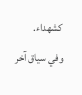كشهداء.
وفي سياق آخر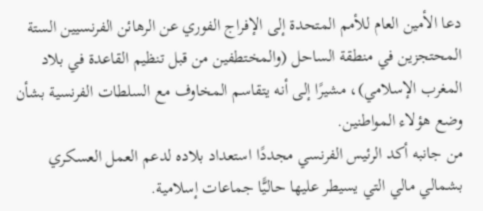دعا الأمين العام للأمم المتحدة إلى الإفراج الفوري عن الرهائن الفرنسيين الستة المحتجزين في منطقة الساحل (والمختطفين من قبل تنظيم القاعدة في بلاد المغرب الإسلامي)، مشيرًا إلى أنه يتقاسم المخاوف مع السلطات الفرنسية بشأن وضع هؤلاء المواطنين.
من جانبه أكد الرئيس الفرنسي مجددًا استعداد بلاده لدعم العمل العسكري بشمالي مالي التي يسيطر عليها حاليًّا جماعات إسلامية.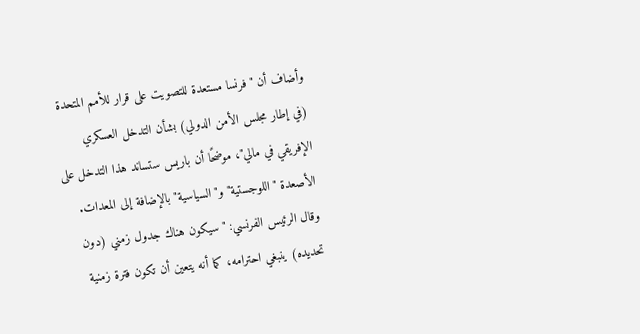وأضاف أن "فرنسا مستعدة للتصويت على قرار للأمم المتحدة (في إطار مجلس الأمن الدولي) بشأن التدخل العسكري الإفريقي في مالي"، موضحًا أن باريس ستساند هذا التدخل على الأصعدة "اللوجستية" و"السياسية" بالإضافة إلى المعدات.
وقال الرئيس الفرنسي: "سيكون هناك جدول زمني (دون تحديده) ينبغي احترامه، كما أنه يتعين أن تكون فترة زمنية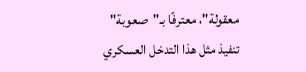معقولة"، معترفًا بـ"صعوبة" تنفيذ مثل هذا التدخل العسكري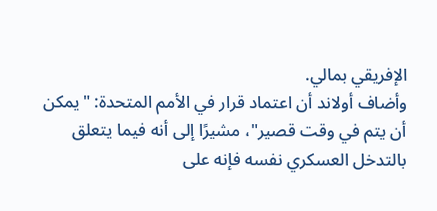الإفريقي بمالي.
وأضاف أولاند أن اعتماد قرار في الأمم المتحدة: "يمكن أن يتم في وقت قصير"، مشيرًا إلى أنه فيما يتعلق بالتدخل العسكري نفسه فإنه على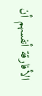الأفارقة أنفسهم أن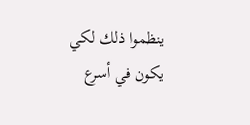ينظموا ذلك لكي يكون في أسرع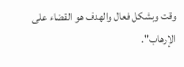وقت وبشكل فعال والهدف هو القضاء على الإرهاب".